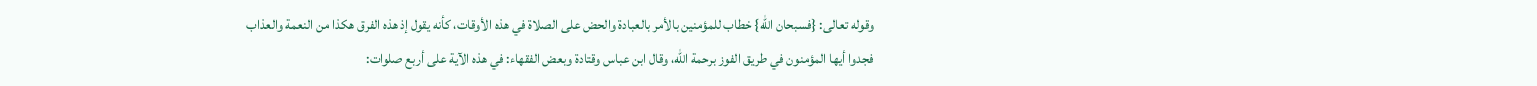وقوله تعالى: {فسبحان الله} خطاب للمؤمنين بالأمر بالعبادة والحض على الصلاة في هذه الأوقات، كأنه يقول إذ هذه الفرق هكذا من النعمة والعذاب فجدوا أيها المؤمنون في طريق الفوز برحمة الله، وقال ابن عباس وقتادة وبعض الفقهاء: في هذه الآية على أربع صلوات: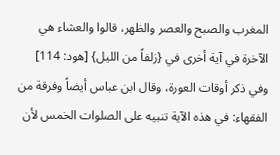المغرب والصبح والعصر والظهر، قالوا والعشاء هي الآخرة في آية أخرى في {زلفاً من الليل} [هود: 114] وفي ذكر أوقات العورة، وقال ابن عباس أيضاً وفرقة من الفقهاء: في هذه الآية تنبيه على الصلوات الخمس لأن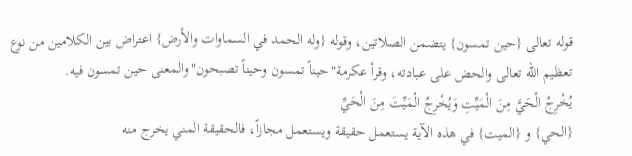قوله تعالى {حين تمسون} يتضمن الصلاتين، وقوله {وله الحمد في السماوات والأرض} اعتراض بين الكلامين من نوع تعظيم الله تعالى والحض على عبادته، وقرأ عكرمة"حيناً تمسون وحيناً تصبحون"والمعنى حين تمسون فيه.
يُخْرِجُ الْحَيَّ مِنَ الْمَيِّتِ وَيُخْرِجُ الْمَيِّتَ مِنَ الْحَيِّ
{الحي} و {الميت} في هذه الآية يستعمل حقيقة ويستعمل مجازاً، فالحقيقة المني يخرج منه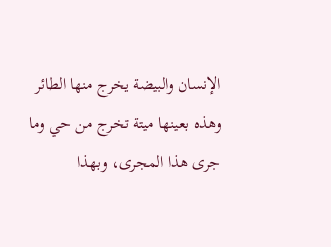الإنسان والبيضة يخرج منها الطائر وهذه بعينها ميتة تخرج من حي وما جرى هذا المجرى، وبهذا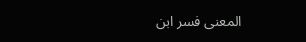المعنى فسر ابن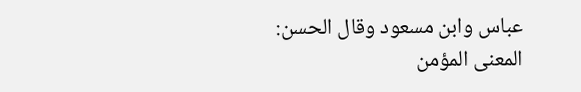عباس وابن مسعود وقال الحسن: المعنى المؤمن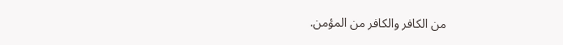من الكافر والكافر من المؤمن.